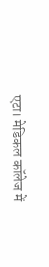एटा। मेडिकल कॉलेज में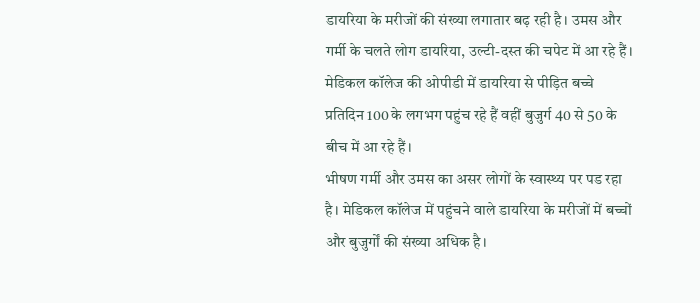डायरिया के मरीजों की संख्या लगातार बढ़ रही है। उमस और गर्मी के चलते लोग डायरिया, उल्टी-दस्त की चपेट में आ रहे हैं। मेडिकल कॉलेज की ओपीडी में डायरिया से पीड़ित बच्चे प्रतिदिन 100 के लगभग पहुंच रहे हैं वहीं बुजुर्ग 40 से 50 के बीच में आ रहे हैं।
भीषण गर्मी और उमस का असर लोगों के स्वास्थ्य पर पड रहा है। मेडिकल कॉलेज में पहुंचने वाले डायरिया के मरीजों में बच्चों और बुजुर्गों की संख्या अधिक है।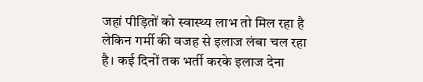जहां पीड़ितों को स्वास्थ्य लाभ तो मिल रहा है लेकिन गर्मी की वजह से इलाज लंबा चल रहा है। कई दिनों तक भर्ती करके इलाज देना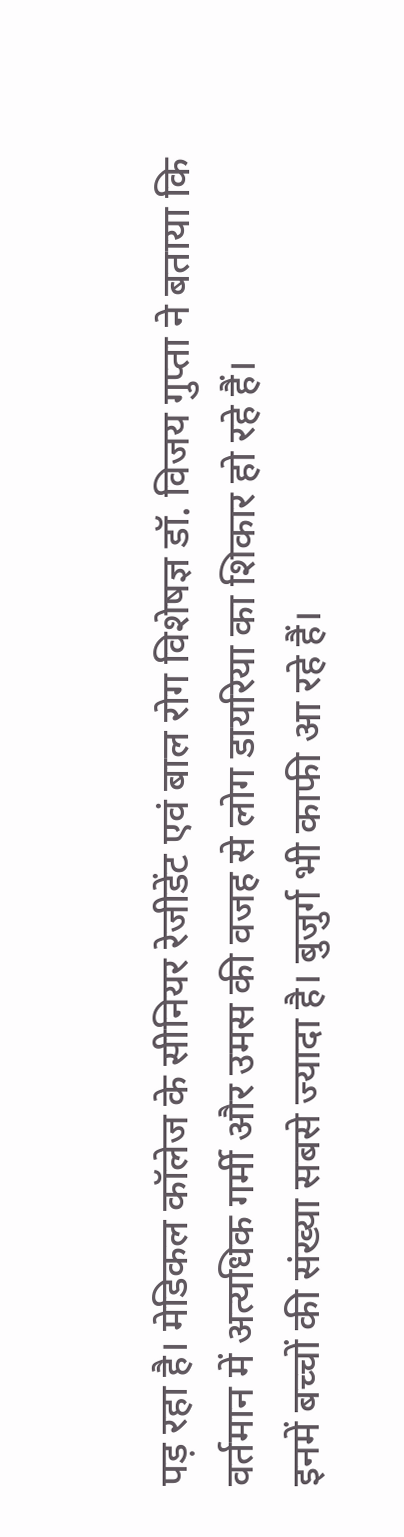पड़ रहा है। मेडिकल कॉलेज के सीनियर रेजीडेंट एवं बाल रोग विशेषज्ञ डॉ. विजय गुप्ता ने बताया कि वर्तमान में अत्यधिक गर्मी और उमस की वजह से लोग डायरिया का शिकार हो रहे हैं।
इनमें बच्चों की संख्या सबसे ज्यादा है। बुजुर्ग भी काफी आ रहे हैं।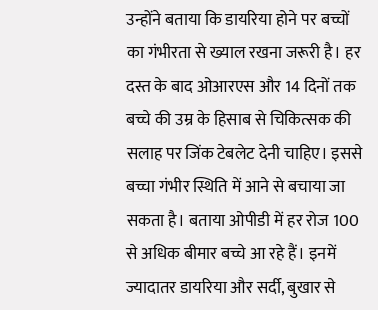उन्होंने बताया कि डायरिया होने पर बच्चों का गंभीरता से ख्याल रखना जरूरी है। हर दस्त के बाद ओआरएस और 14 दिनों तक बच्चे की उम्र के हिसाब से चिकित्सक की सलाह पर जिंक टेबलेट देनी चाहिए। इससे बच्चा गंभीर स्थिति में आने से बचाया जा सकता है। बताया ओपीडी में हर रोज 100 से अधिक बीमार बच्चे आ रहे हैं। इनमें ज्यादातर डायरिया और सर्दी, बुखार से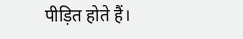पीड़ित होते हैं।